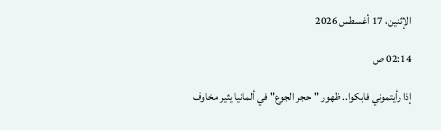الإثنين، 17 أغسطس 2026

02:14 ص

إذا رأيتموني فابكوا.. ظهور "حجر الجوع" في ألمانيا يثير مخاوف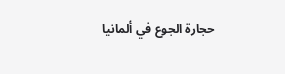حجارة الجوع في ألمانيا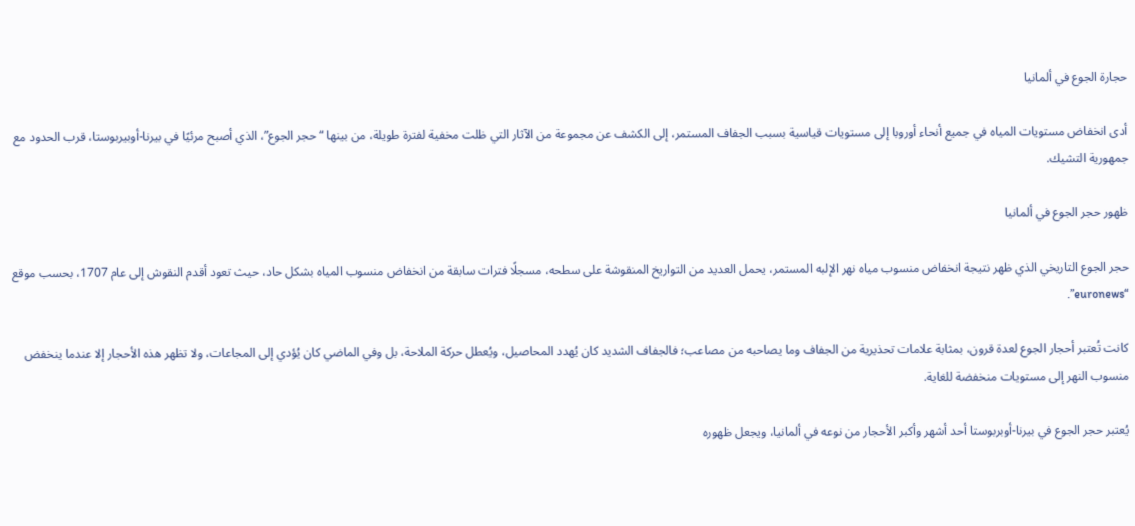حجارة الجوع في ألمانيا

أدى انخفاض مستويات المياه في جميع أنحاء أوروبا إلى مستويات قياسية بسبب الجفاف المستمر، إلى الكشف عن مجموعة من الآثار التي ظلت مخفية لفترة طويلة، من بينها “حجر الجوع”، الذي أصبح مرئيًا في بيرنا-أوبيربوستا، قرب الحدود مع جمهورية التشيك.

ظهور حجر الجوع في ألمانيا

حجر الجوع التاريخي الذي ظهر نتيجة انخفاض منسوب مياه نهر الإلبه المستمر، يحمل العديد من التواريخ المنقوشة على سطحه، مسجلًا فترات سابقة من انخفاض منسوب المياه بشكل حاد، حيث تعود أقدم النقوش إلى عام 1707، بحسب موقع “euronews”.

كانت تُعتبر أحجار الجوع لعدة قرون، بمثابة علامات تحذيرية من الجفاف وما يصاحبه من مصاعب؛ فالجفاف الشديد كان يُهدد المحاصيل، ويُعطل حركة الملاحة، بل وفي الماضي كان يُؤدي إلى المجاعات، ولا تظهر هذه الأحجار إلا عندما ينخفض منسوب النهر إلى مستويات منخفضة للغاية.

يُعتبر حجر الجوع في بيرنا-أوبربوستا أحد أشهر وأكبر الأحجار من نوعه في ألمانيا، ويجعل ظهوره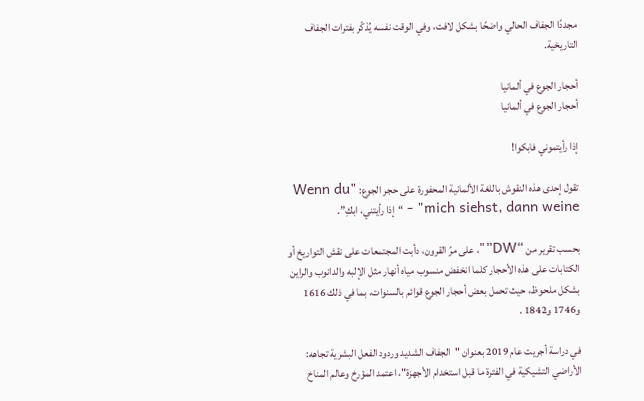مجددًا الجفاف الحالي واضحًا بشكل لافت، وفي الوقت نفسه يُذكّر بفترات الجفاف التاريخية.

أحجار الجوع في ألمانيا
أحجار الجوع في ألمانيا

إذا رأيتموني فابكوا!

تقول إحدى هذه النقوش باللغة الألمانية المحفورة على حجر الجوع: "Wenn du mich siehst, dann weine" - “إذا رأيتني، ابكِ”.

بحسب تقرير من “DW”"، على مرّ القرون، دأبت المجتمعات على نقش التواريخ أو الكتابات على هذه الأحجار كلما انخفض منسوب مياه أنهار مثل الإلبه والدانوب والراين بشكل ملحوظ، حيث تحمل بعض أحجار الجوع قوائم بالسنوات، بما في ذلك 1616 و1746 و1842 .

في دراسة أجريت عام 2019 بعنوان "الجفاف الشديد وردود الفعل البشرية تجاهه: الأراضي التشيكية في الفترة ما قبل استخدام الأجهزة"، اعتمد المؤرخ وعالم المناخ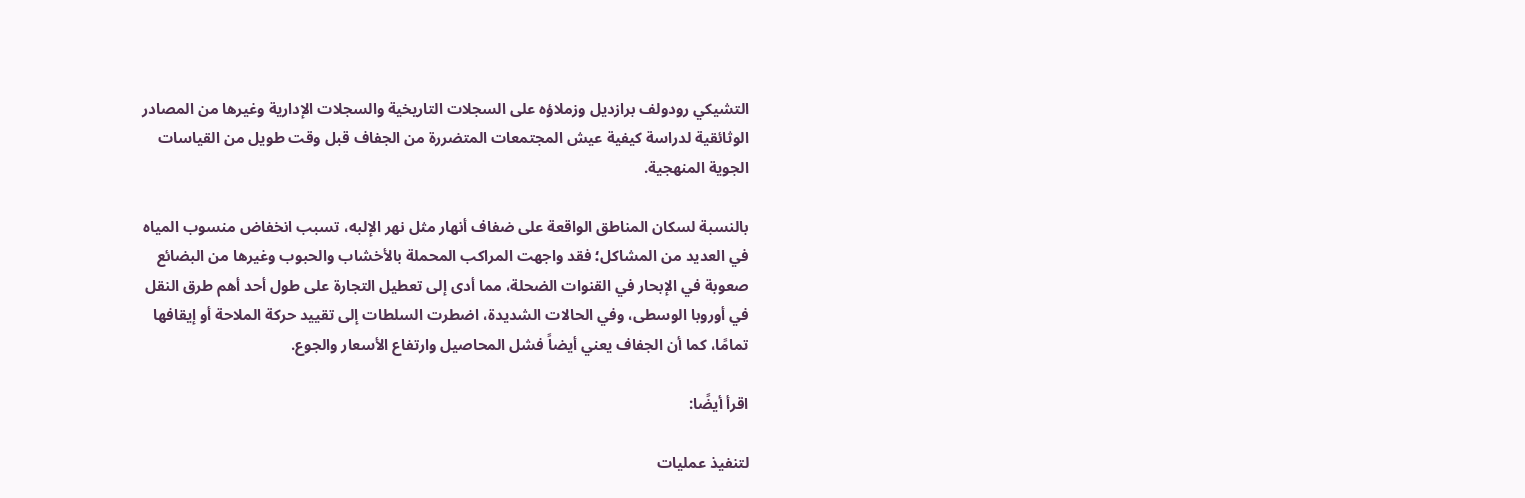التشيكي رودولف برازديل وزملاؤه على السجلات التاريخية والسجلات الإدارية وغيرها من المصادر الوثائقية لدراسة كيفية عيش المجتمعات المتضررة من الجفاف قبل وقت طويل من القياسات الجوية المنهجية.

بالنسبة لسكان المناطق الواقعة على ضفاف أنهار مثل نهر الإلبه، تسبب انخفاض منسوب المياه في العديد من المشاكل؛ فقد واجهت المراكب المحملة بالأخشاب والحبوب وغيرها من البضائع صعوبة في الإبحار في القنوات الضحلة، مما أدى إلى تعطيل التجارة على طول أحد أهم طرق النقل في أوروبا الوسطى، وفي الحالات الشديدة، اضطرت السلطات إلى تقييد حركة الملاحة أو إيقافها تمامًا، كما أن الجفاف يعني أيضاً فشل المحاصيل وارتفاع الأسعار والجوع.

اقرأ أيضًا:

لتنفيذ عمليات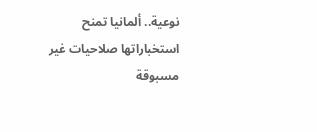نوعية.. ألمانيا تمنح استخباراتها صلاحيات غير مسبوقة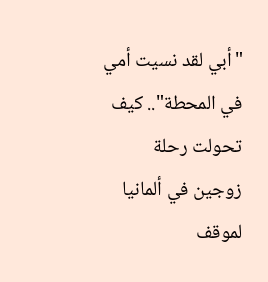"أبي لقد نسيت أمي في المحطة".. كيف تحولت رحلة زوجين في ألمانيا لموقف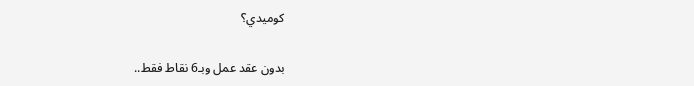كوميدي؟

بدون عقد عمل وبـ6 نقاط فقط..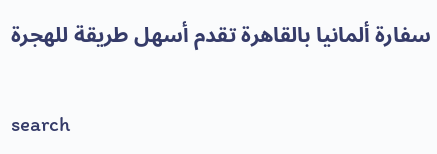سفارة ألمانيا بالقاهرة تقدم أسهل طريقة للهجرة

search